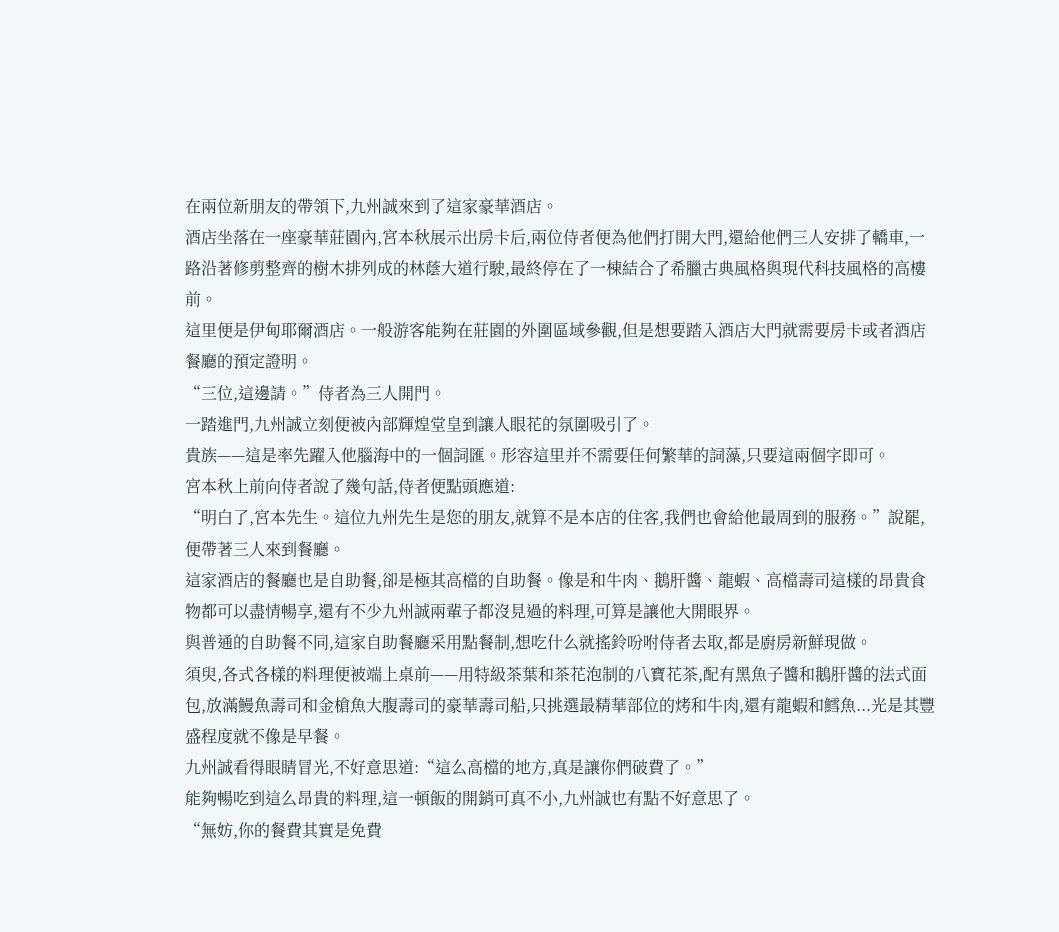在兩位新朋友的帶領下,九州誠來到了這家豪華酒店。
酒店坐落在一座豪華莊園內,宮本秋展示出房卡后,兩位侍者便為他們打開大門,還給他們三人安排了轎車,一路沿著修剪整齊的樹木排列成的林蔭大道行駛,最終停在了一棟結合了希臘古典風格與現代科技風格的高樓前。
這里便是伊甸耶爾酒店。一般游客能夠在莊園的外圍區域參觀,但是想要踏入酒店大門就需要房卡或者酒店餐廳的預定證明。
“三位,這邊請。”侍者為三人開門。
一踏進門,九州誠立刻便被內部輝煌堂皇到讓人眼花的氛圍吸引了。
貴族——這是率先躍入他腦海中的一個詞匯。形容這里并不需要任何繁華的詞藻,只要這兩個字即可。
宮本秋上前向侍者說了幾句話,侍者便點頭應道:
“明白了,宮本先生。這位九州先生是您的朋友,就算不是本店的住客,我們也會給他最周到的服務。”說罷,便帶著三人來到餐廳。
這家酒店的餐廳也是自助餐,卻是極其高檔的自助餐。像是和牛肉、鵝肝醬、龍蝦、高檔壽司這樣的昂貴食物都可以盡情暢享,還有不少九州誠兩輩子都沒見過的料理,可算是讓他大開眼界。
與普通的自助餐不同,這家自助餐廳采用點餐制,想吃什么就搖鈴吩咐侍者去取,都是廚房新鮮現做。
須臾,各式各樣的料理便被端上桌前——用特級茶葉和茶花泡制的八寶花茶,配有黑魚子醬和鵝肝醬的法式面包,放滿鰻魚壽司和金槍魚大腹壽司的豪華壽司船,只挑選最精華部位的烤和牛肉,還有龍蝦和鱈魚...光是其豐盛程度就不像是早餐。
九州誠看得眼睛冒光,不好意思道:“這么高檔的地方,真是讓你們破費了。”
能夠暢吃到這么昂貴的料理,這一頓飯的開銷可真不小,九州誠也有點不好意思了。
“無妨,你的餐費其實是免費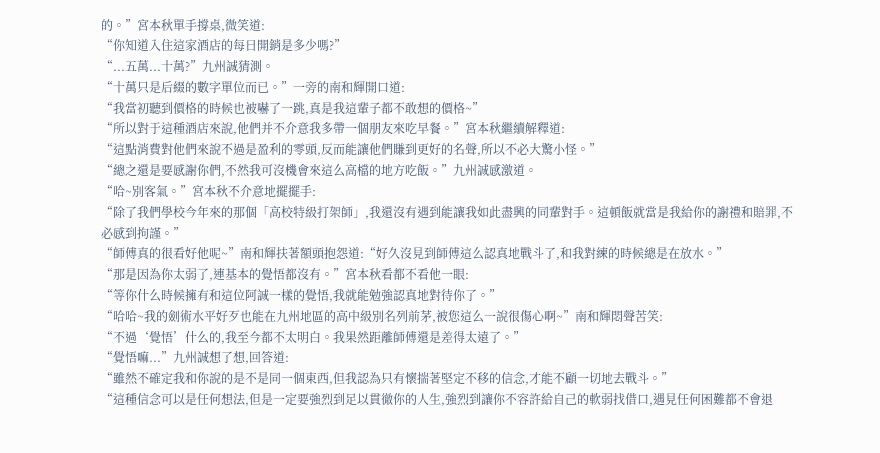的。”宮本秋單手撐桌,微笑道:
“你知道入住這家酒店的每日開銷是多少嗎?”
“...五萬...十萬?”九州誠猜測。
“十萬只是后綴的數字單位而已。”一旁的南和輝開口道:
“我當初聽到價格的時候也被嚇了一跳,真是我這輩子都不敢想的價格~”
“所以對于這種酒店來說,他們并不介意我多帶一個朋友來吃早餐。”宮本秋繼續解釋道:
“這點消費對他們來說不過是盈利的零頭,反而能讓他們賺到更好的名聲,所以不必大驚小怪。”
“總之還是要感謝你們,不然我可沒機會來這么高檔的地方吃飯。”九州誠感激道。
“哈~別客氣。”宮本秋不介意地擺擺手:
“除了我們學校今年來的那個「高校特級打架師」,我還沒有遇到能讓我如此盡興的同輩對手。這頓飯就當是我給你的謝禮和賠罪,不必感到拘謹。”
“師傅真的很看好他呢~”南和輝扶著額頭抱怨道:“好久沒見到師傅這么認真地戰斗了,和我對練的時候總是在放水。”
“那是因為你太弱了,連基本的覺悟都沒有。”宮本秋看都不看他一眼:
“等你什么時候擁有和這位阿誠一樣的覺悟,我就能勉強認真地對待你了。”
“哈哈~我的劍術水平好歹也能在九州地區的高中級別名列前茅,被您這么一說很傷心啊~”南和輝悶聲苦笑:
“不過‘覺悟’什么的,我至今都不太明白。我果然距離師傅還是差得太遠了。”
“覺悟嘛...”九州誠想了想,回答道:
“雖然不確定我和你說的是不是同一個東西,但我認為只有懷揣著堅定不移的信念,才能不顧一切地去戰斗。”
“這種信念可以是任何想法,但是一定要強烈到足以貫徹你的人生,強烈到讓你不容許給自己的軟弱找借口,遇見任何困難都不會退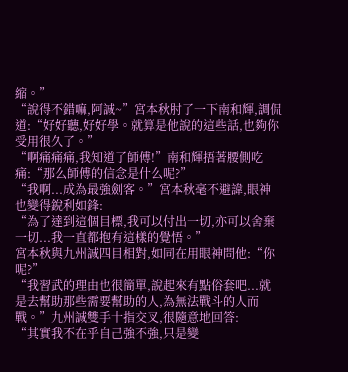縮。”
“說得不錯嘛,阿誠~”宮本秋肘了一下南和輝,調侃道:“好好聽,好好學。就算是他說的這些話,也夠你受用很久了。”
“啊痛痛痛,我知道了師傅!”南和輝捂著腰側吃痛:“那么師傅的信念是什么呢?”
“我啊...成為最強劍客。”宮本秋毫不避諱,眼神也變得銳利如鋒:
“為了達到這個目標,我可以付出一切,亦可以舍棄一切...我一直都抱有這樣的覺悟。”
宮本秋與九州誠四目相對,如同在用眼神問他:“你呢?”
“我習武的理由也很簡單,說起來有點俗套吧...就是去幫助那些需要幫助的人,為無法戰斗的人而戰。”九州誠雙手十指交叉,很隨意地回答:
“其實我不在乎自己強不強,只是變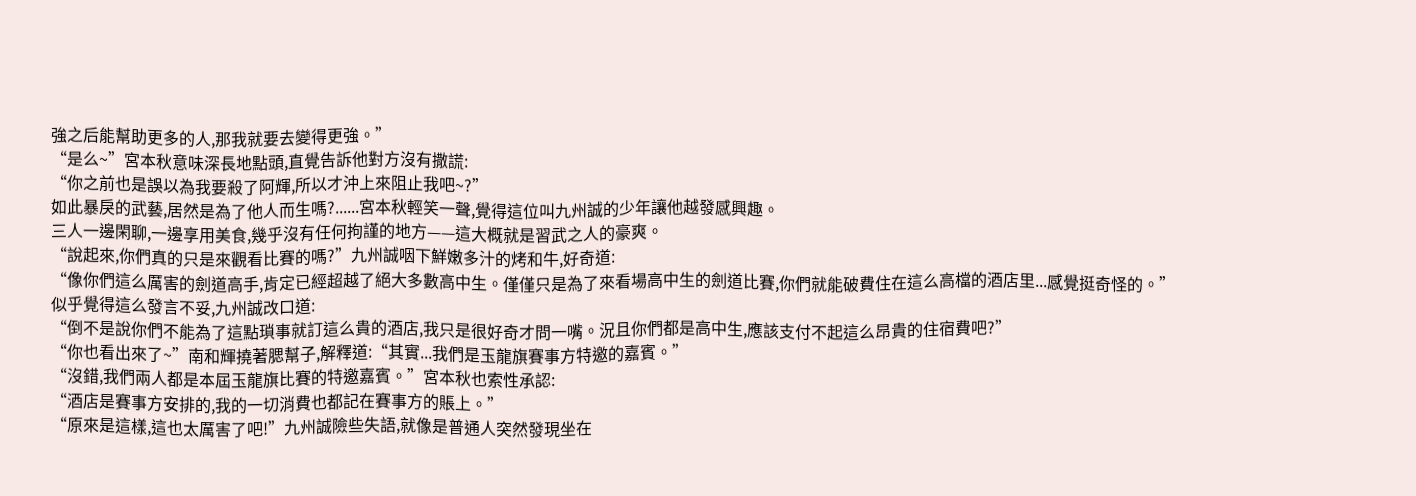強之后能幫助更多的人,那我就要去變得更強。”
“是么~”宮本秋意味深長地點頭,直覺告訴他對方沒有撒謊:
“你之前也是誤以為我要殺了阿輝,所以才沖上來阻止我吧~?”
如此暴戾的武藝,居然是為了他人而生嗎?......宮本秋輕笑一聲,覺得這位叫九州誠的少年讓他越發感興趣。
三人一邊閑聊,一邊享用美食,幾乎沒有任何拘謹的地方——這大概就是習武之人的豪爽。
“說起來,你們真的只是來觀看比賽的嗎?”九州誠咽下鮮嫩多汁的烤和牛,好奇道:
“像你們這么厲害的劍道高手,肯定已經超越了絕大多數高中生。僅僅只是為了來看場高中生的劍道比賽,你們就能破費住在這么高檔的酒店里...感覺挺奇怪的。”
似乎覺得這么發言不妥,九州誠改口道:
“倒不是說你們不能為了這點瑣事就訂這么貴的酒店,我只是很好奇才問一嘴。況且你們都是高中生,應該支付不起這么昂貴的住宿費吧?”
“你也看出來了~”南和輝撓著腮幫子,解釋道:“其實...我們是玉龍旗賽事方特邀的嘉賓。”
“沒錯,我們兩人都是本屆玉龍旗比賽的特邀嘉賓。”宮本秋也索性承認:
“酒店是賽事方安排的,我的一切消費也都記在賽事方的賬上。”
“原來是這樣,這也太厲害了吧!”九州誠險些失語,就像是普通人突然發現坐在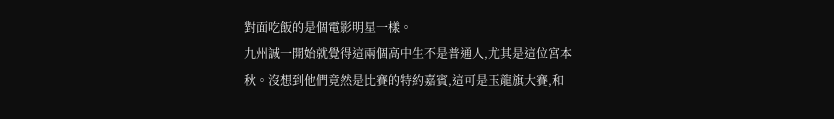對面吃飯的是個電影明星一樣。
九州誠一開始就覺得這兩個高中生不是普通人,尤其是這位宮本秋。沒想到他們竟然是比賽的特約嘉賓,這可是玉龍旗大賽,和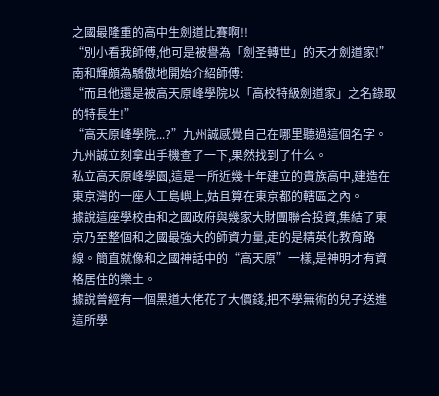之國最隆重的高中生劍道比賽啊!!
“別小看我師傅,他可是被譽為「劍圣轉世」的天才劍道家!”南和輝頗為驕傲地開始介紹師傅:
“而且他還是被高天原峰學院以「高校特級劍道家」之名錄取的特長生!”
“高天原峰學院...?”九州誠感覺自己在哪里聽過這個名字。
九州誠立刻拿出手機查了一下,果然找到了什么。
私立高天原峰學園,這是一所近幾十年建立的貴族高中,建造在東京灣的一座人工島嶼上,姑且算在東京都的轄區之內。
據說這座學校由和之國政府與幾家大財團聯合投資,集結了東京乃至整個和之國最強大的師資力量,走的是精英化教育路線。簡直就像和之國神話中的“高天原”一樣,是神明才有資格居住的樂土。
據說曾經有一個黑道大佬花了大價錢,把不學無術的兒子送進這所學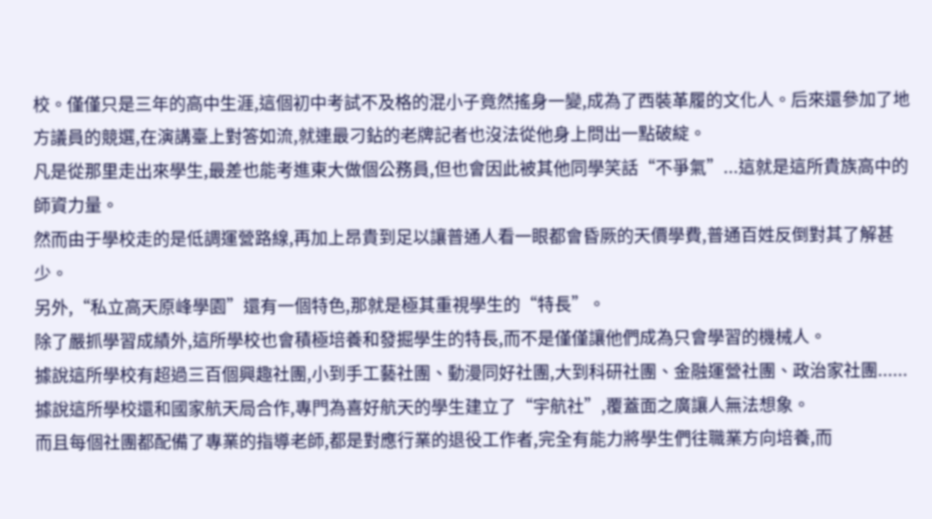校。僅僅只是三年的高中生涯,這個初中考試不及格的混小子竟然搖身一變,成為了西裝革履的文化人。后來還參加了地方議員的競選,在演講臺上對答如流,就連最刁鉆的老牌記者也沒法從他身上問出一點破綻。
凡是從那里走出來學生,最差也能考進東大做個公務員,但也會因此被其他同學笑話“不爭氣”...這就是這所貴族高中的師資力量。
然而由于學校走的是低調運營路線,再加上昂貴到足以讓普通人看一眼都會昏厥的天價學費,普通百姓反倒對其了解甚少。
另外,“私立高天原峰學園”還有一個特色,那就是極其重視學生的“特長”。
除了嚴抓學習成績外,這所學校也會積極培養和發掘學生的特長,而不是僅僅讓他們成為只會學習的機械人。
據說這所學校有超過三百個興趣社團,小到手工藝社團、動漫同好社團,大到科研社團、金融運營社團、政治家社團......據說這所學校還和國家航天局合作,專門為喜好航天的學生建立了“宇航社”,覆蓋面之廣讓人無法想象。
而且每個社團都配備了專業的指導老師,都是對應行業的退役工作者,完全有能力將學生們往職業方向培養,而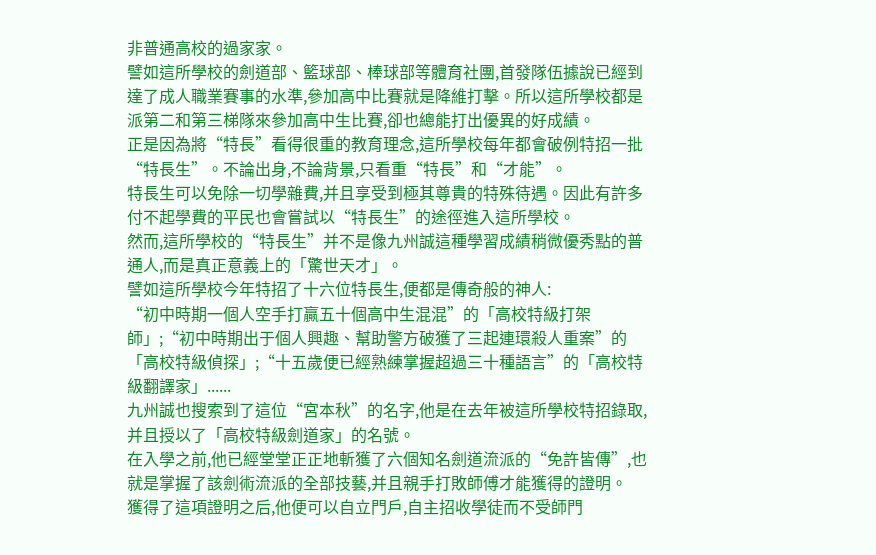非普通高校的過家家。
譬如這所學校的劍道部、籃球部、棒球部等體育社團,首發隊伍據說已經到達了成人職業賽事的水準,參加高中比賽就是降維打擊。所以這所學校都是派第二和第三梯隊來參加高中生比賽,卻也總能打出優異的好成績。
正是因為將“特長”看得很重的教育理念,這所學校每年都會破例特招一批“特長生”。不論出身,不論背景,只看重“特長”和“才能”。
特長生可以免除一切學雜費,并且享受到極其尊貴的特殊待遇。因此有許多付不起學費的平民也會嘗試以“特長生”的途徑進入這所學校。
然而,這所學校的“特長生”并不是像九州誠這種學習成績稍微優秀點的普通人,而是真正意義上的「驚世天才」。
譬如這所學校今年特招了十六位特長生,便都是傳奇般的神人:
“初中時期一個人空手打贏五十個高中生混混”的「高校特級打架師」;“初中時期出于個人興趣、幫助警方破獲了三起連環殺人重案”的「高校特級偵探」;“十五歲便已經熟練掌握超過三十種語言”的「高校特級翻譯家」......
九州誠也搜索到了這位“宮本秋”的名字,他是在去年被這所學校特招錄取,并且授以了「高校特級劍道家」的名號。
在入學之前,他已經堂堂正正地斬獲了六個知名劍道流派的“免許皆傳”,也就是掌握了該劍術流派的全部技藝,并且親手打敗師傅才能獲得的證明。
獲得了這項證明之后,他便可以自立門戶,自主招收學徒而不受師門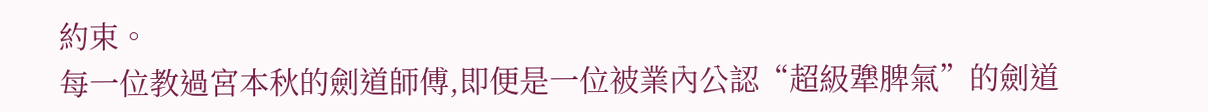約束。
每一位教過宮本秋的劍道師傅,即便是一位被業內公認“超級犟脾氣”的劍道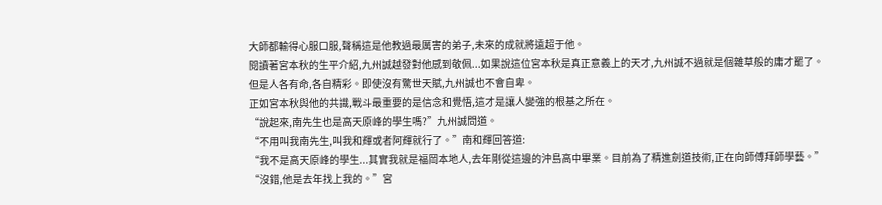大師都輸得心服口服,聲稱這是他教過最厲害的弟子,未來的成就將遠超于他。
閱讀著宮本秋的生平介紹,九州誠越發對他感到敬佩...如果說這位宮本秋是真正意義上的天才,九州誠不過就是個雜草般的庸才罷了。
但是人各有命,各自精彩。即使沒有驚世天賦,九州誠也不會自卑。
正如宮本秋與他的共識,戰斗最重要的是信念和覺悟,這才是讓人變強的根基之所在。
“說起來,南先生也是高天原峰的學生嗎?”九州誠問道。
“不用叫我南先生,叫我和輝或者阿輝就行了。”南和輝回答道:
“我不是高天原峰的學生...其實我就是福岡本地人,去年剛從這邊的沖島高中畢業。目前為了精進劍道技術,正在向師傅拜師學藝。”
“沒錯,他是去年找上我的。”宮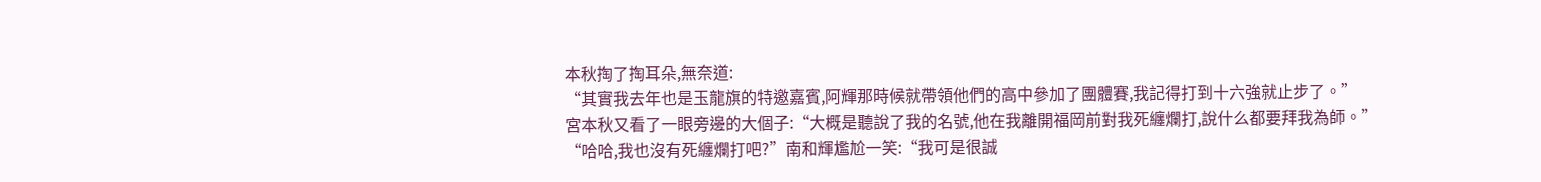本秋掏了掏耳朵,無奈道:
“其實我去年也是玉龍旗的特邀嘉賓,阿輝那時候就帶領他們的高中參加了團體賽,我記得打到十六強就止步了。”
宮本秋又看了一眼旁邊的大個子:“大概是聽說了我的名號,他在我離開福岡前對我死纏爛打,說什么都要拜我為師。”
“哈哈,我也沒有死纏爛打吧?”南和輝尷尬一笑:“我可是很誠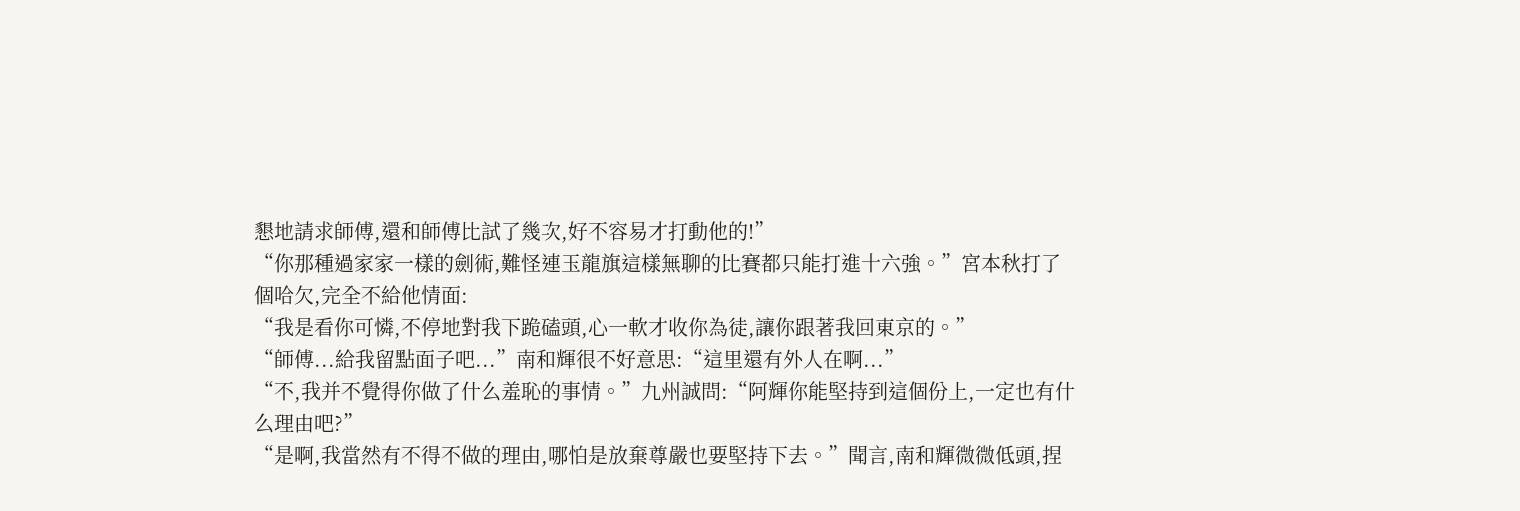懇地請求師傅,還和師傅比試了幾次,好不容易才打動他的!”
“你那種過家家一樣的劍術,難怪連玉龍旗這樣無聊的比賽都只能打進十六強。”宮本秋打了個哈欠,完全不給他情面:
“我是看你可憐,不停地對我下跪磕頭,心一軟才收你為徒,讓你跟著我回東京的。”
“師傅...給我留點面子吧...”南和輝很不好意思:“這里還有外人在啊...”
“不,我并不覺得你做了什么羞恥的事情。”九州誠問:“阿輝你能堅持到這個份上,一定也有什么理由吧?”
“是啊,我當然有不得不做的理由,哪怕是放棄尊嚴也要堅持下去。”聞言,南和輝微微低頭,捏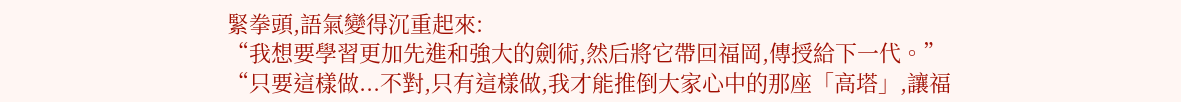緊拳頭,語氣變得沉重起來:
“我想要學習更加先進和強大的劍術,然后將它帶回福岡,傳授給下一代。”
“只要這樣做...不對,只有這樣做,我才能推倒大家心中的那座「高塔」,讓福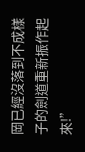岡已經沒落到不成樣子的劍道重新振作起來!”